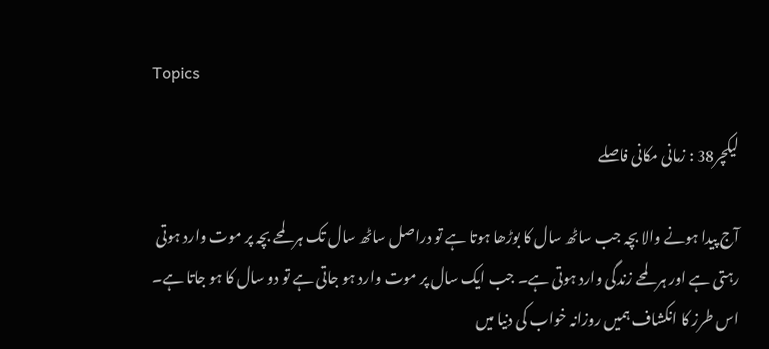Topics

لیکچر38 : زمانی مکانی فاصلے

آج پیدا ہونے والا بچہ جب ساٹھ سال کا بوڑھا ہوتا ہے تو دراصل ساٹھ سال تک ہر لمحے بچہ پر موت وارد ہوتی رہتی ہے اور ہر لمحے زندگی وارد ہوتی ہے۔ جب ایک سال پر موت وارد ہو جاتی ہے تو دو سال کا ہو جاتا ہے۔ اس طرز کا انکشاف ہمیں روزانہ خواب کی دنیا میں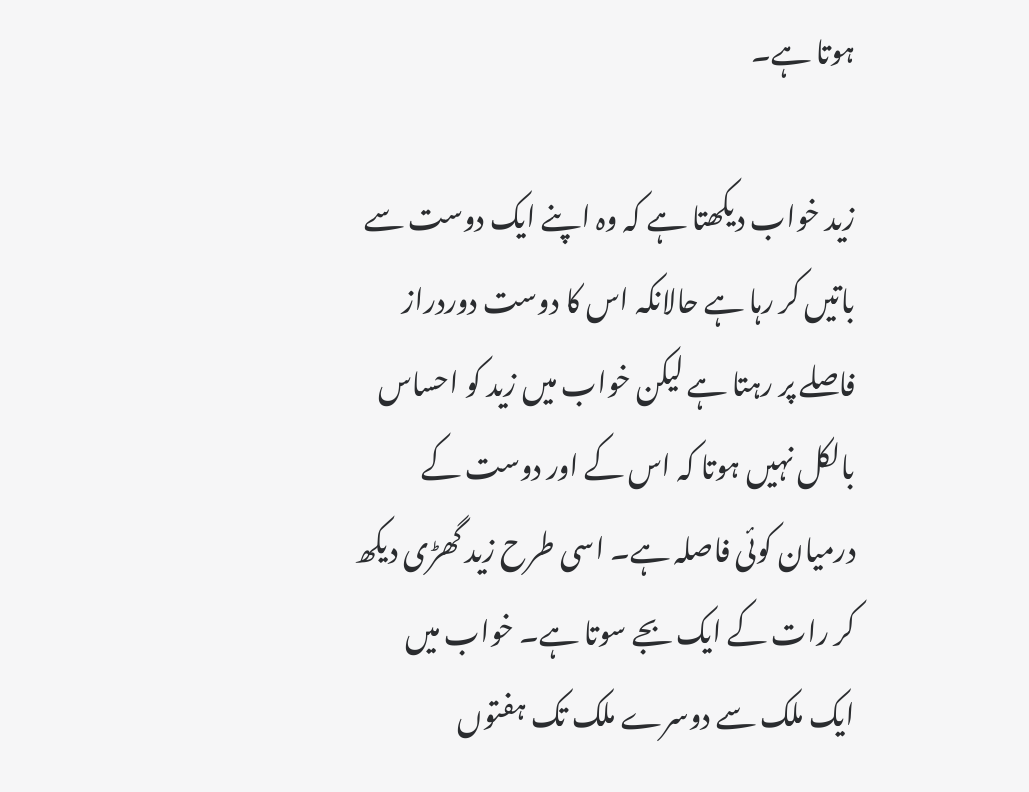ہوتا ہے۔

زید خواب دیکھتا ہے کہ وہ اپنے ایک دوست سے باتیں کر رہا ہے حالانکہ اس کا دوست دوردراز فاصلے پر رہتا ہے لیکن خواب میں زید کو احساس بالکل نہیں ہوتا کہ اس کے اور دوست کے درمیان کوئی فاصلہ ہے۔ اسی طرح زید گھڑی دیکھ کر رات کے ایک بجے سوتا ہے۔ خواب میں ایک ملک سے دوسرے ملک تک ہفتوں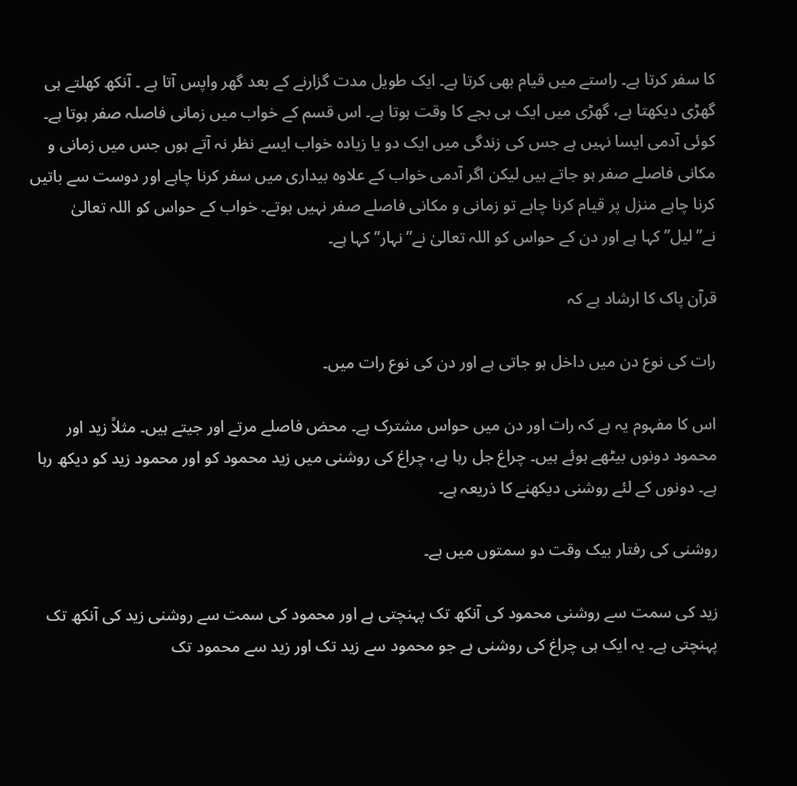کا سفر کرتا ہے۔ راستے میں قیام بھی کرتا ہے۔ ایک طویل مدت گزارنے کے بعد گھر واپس آتا ہے ۔ آنکھ کھلتے ہی گھڑی دیکھتا ہے، گھڑی میں ایک ہی بجے کا وقت ہوتا ہے۔ اس قسم کے خواب میں زمانی فاصلہ صفر ہوتا ہے۔ کوئی آدمی ایسا نہیں ہے جس کی زندگی میں ایک دو یا زیادہ خواب ایسے نظر نہ آتے ہوں جس میں زمانی و مکانی فاصلے صفر ہو جاتے ہیں لیکن اگر آدمی خواب کے علاوہ بیداری میں سفر کرنا چاہے اور دوست سے باتیں کرنا چاہے منزل پر قیام کرنا چاہے تو زمانی و مکانی فاصلے صفر نہیں ہوتے۔ خواب کے حواس کو اللہ تعالیٰ نے”لیل’’ کہا ہے اور دن کے حواس کو اللہ تعالیٰ نے”نہار’’ کہا ہے۔

قرآن پاک کا ارشاد ہے کہ

رات کی نوع دن میں داخل ہو جاتی ہے اور دن کی نوع رات میں۔

اس کا مفہوم یہ ہے کہ رات اور دن میں حواس مشترک ہے۔ محض فاصلے مرتے اور جیتے ہیں۔ مثلاً زید اور محمود دونوں بیٹھے ہوئے ہیں۔ چراغ جل رہا ہے، چراغ کی روشنی میں زید محمود کو اور محمود زید کو دیکھ رہا ہے۔ دونوں کے لئے روشنی دیکھنے کا ذریعہ ہے۔

روشنی کی رفتار بیک وقت دو سمتوں میں ہے۔

زید کی سمت سے روشنی محمود کی آنکھ تک پہنچتی ہے اور محمود کی سمت سے روشنی زید کی آنکھ تک پہنچتی ہے۔ یہ ایک ہی چراغ کی روشنی ہے جو محمود سے زید تک اور زید سے محمود تک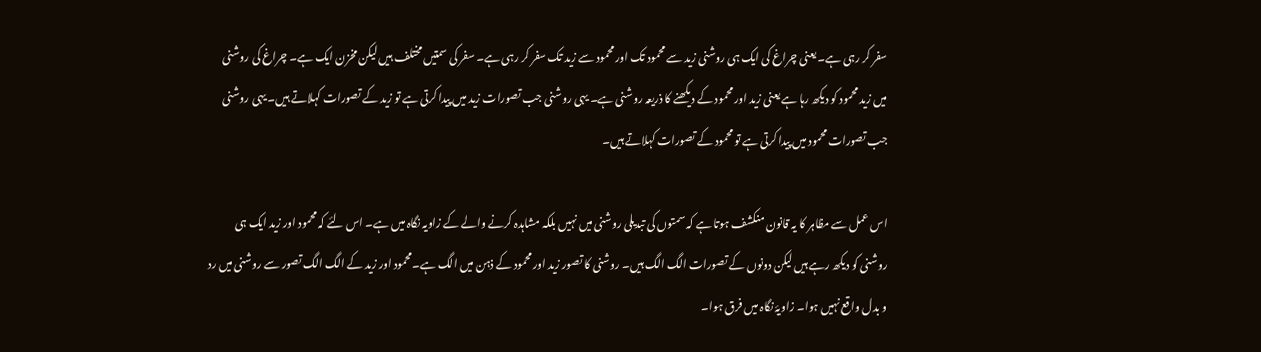سفر کر رہی ہے۔ یعنی چراغ کی ایک ہی روشنی زید سے محمود تک اور محمود سے زید تک سفر کر رہی ہے۔ سفر کی سمتیں مختلف ہیں لیکن مخزن ایک ہے۔ چراغ کی روشنی میں زید محمود کو دیکھ رہا ہے یعنی زید اور محمود کے دیکھنے کا ذریعہ روشنی ہے۔ یہی روشنی جب تصورات زید میں پیدا کرتی ہے تو زید کے تصورات کہلاتے ہیں۔ یہی روشنی جب تصورات محمود میں پیدا کرتی ہے تو محمود کے تصورات کہلاتے ہیں۔

اس عمل سے مظاہر کا یہ قانون منکشف ہوتا ہے کہ سمتوں کی تبدیلی روشنی میں نہیں بلکہ مشاہدہ کرنے والے کے زاویہ نگاہ میں ہے۔ اس لئے کہ محمود اور زید ایک ہی روشنی کو دیکھ رہے ہیں لیکن دونوں کے تصورات الگ الگ ہیں۔ روشنی کا تصور زید اور محمود کے ذہن میں الگ ہے۔محمود اور زید کے الگ الگ تصور سے روشنی میں رد و بدل واقع نہیں ہوا۔ زاویۂ نگاہ میں فرق ہوا۔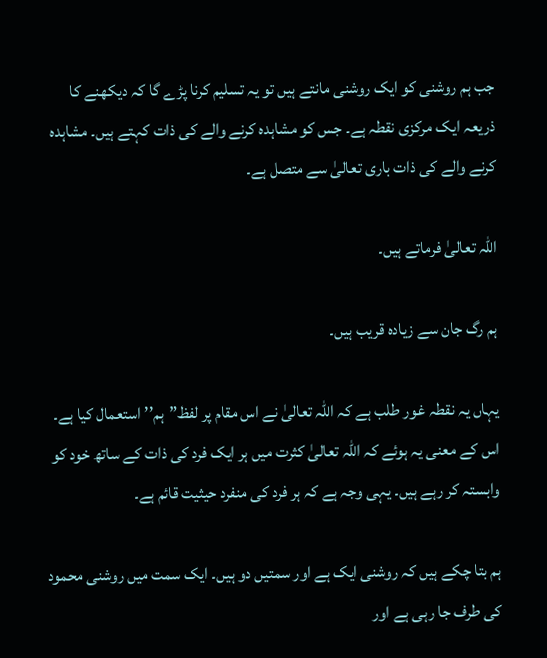جب ہم روشنی کو ایک روشنی مانتے ہیں تو یہ تسلیم کرنا پڑے گا کہ دیکھنے کا ذریعہ ایک مرکزی نقطہ ہے۔ جس کو مشاہدہ کرنے والے کی ذات کہتے ہیں۔ مشاہدہ کرنے والے کی ذات باری تعالیٰ سے متصل ہے۔

اللہ تعالیٰ فرماتے ہیں۔

ہم رگ جان سے زیادہ قریب ہیں۔

یہاں یہ نقطہ غور طلب ہے کہ اللہ تعالیٰ نے اس مقام پر لفظ”ہم’’ استعمال کیا ہے۔ اس کے معنی یہ ہوئے کہ اللہ تعالیٰ کثرت میں ہر ایک فرد کی ذات کے ساتھ خود کو وابستہ کر رہے ہیں۔ یہی وجہ ہے کہ ہر فرد کی منفرد حیثیت قائم ہے۔

ہم بتا چکے ہیں کہ روشنی ایک ہے اور سمتیں دو ہیں۔ ایک سمت میں روشنی محمود کی طرف جا رہی ہے اور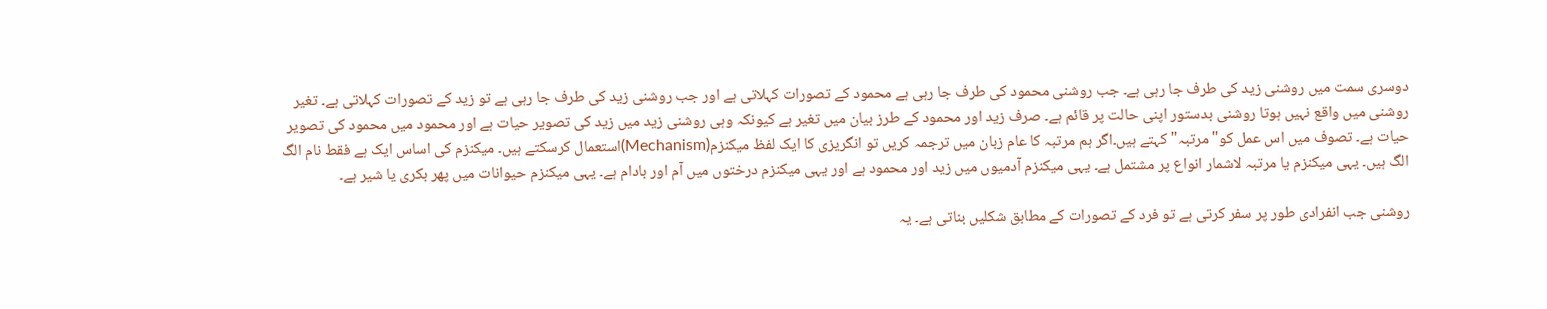دوسری سمت میں روشنی زید کی طرف جا رہی ہے۔ جب روشنی محمود کی طرف جا رہی ہے محمود کے تصورات کہلاتی ہے اور جب روشنی زید کی طرف جا رہی ہے تو زید کے تصورات کہلاتی ہے۔ تغیر روشنی میں واقع نہیں ہوتا روشنی بدستور اپنی حالت پر قائم ہے۔ صرف زید اور محمود کے طرز بیان میں تغیر ہے کیونکہ وہی روشنی زید میں زید کی تصویر حیات ہے اور محمود میں محمود کی تصویر حیات ہے۔ تصوف میں اس عمل کو"مرتبہ" کہتے ہیں۔اگر ہم مرتبہ کا عام زبان میں ترجمہ کریں تو انگریزی کا ایک لفظ میکنزم(Mechanism)استعمال کرسکتے ہیں۔ میکنزم کی اساس ایک ہے فقط نام الگ الگ ہیں۔ یہی میکنزم یا مرتبہ لاشمار انواع پر مشتمل ہے۔ یہی میکنزم آدمیوں میں زید اور محمود ہے اور یہی میکنزم درختوں میں آم اور بادام ہے۔ یہی میکنزم حیوانات میں پھر بکری یا شیر ہے۔

روشنی جب انفرادی طور پر سفر کرتی ہے تو فرد کے تصورات کے مطابق شکلیں بناتی ہے۔ یہ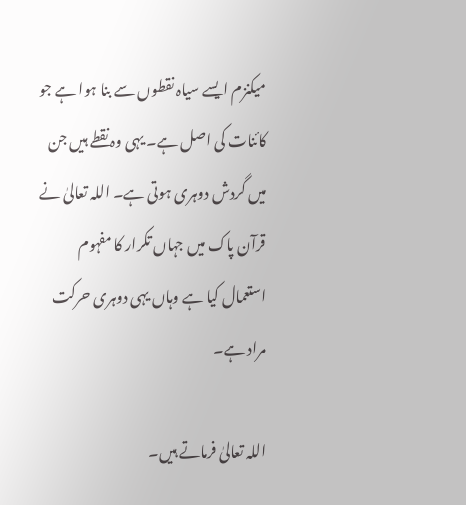میکنزم ایسے سیاہ نقطوں سے بنا ہوا ہے جو کائنات کی اصل ہے۔ یہی وہ نقطے ہیں جن میں گردش دوہری ہوتی ہے۔ اللہ تعالیٰ نے قرآن پاک میں جہاں تکرار کا مفہوم استعمال کیا ہے وہاں یہی دوہری حرکت مراد ہے۔

اللہ تعالیٰ فرماتے ہیں۔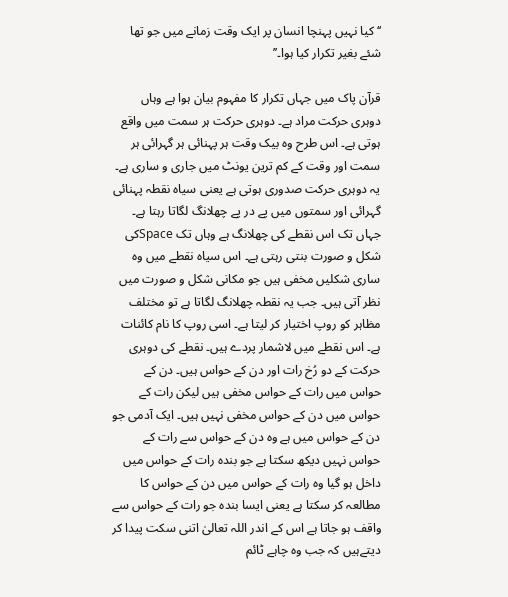‘‘کیا نہیں پہنچا انسان پر ایک وقت زمانے میں جو تھا شئے بغیر تکرار کیا ہوا۔’’

قرآن پاک میں جہاں تکرار کا مفہوم بیان ہوا ہے وہاں دوہری حرکت مراد ہے۔ دوہری حرکت ہر سمت میں واقع ہوتی ہے۔ اس طرح وہ بیک وقت ہر پہنائی ہر گہرائی ہر سمت اور وقت کے کم ترین یونٹ میں جاری و ساری ہے۔ یہ دوہری حرکت صدوری ہوتی ہے یعنی سیاہ نقطہ پہنائی گہرائی اور سمتوں میں پے در پے چھلانگ لگاتا رہتا ہے۔ جہاں تک اس نقطے کی چھلانگ ہے وہاں تک Spaceکی شکل و صورت بنتی رہتی ہے۔ اس سیاہ نقطے میں وہ ساری شکلیں مخفی ہیں جو مکانی شکل و صورت میں نظر آتی ہیں۔ جب یہ نقطہ چھلانگ لگاتا ہے تو مختلف مظاہر کو روپ اختیار کر لیتا ہے۔ اسی روپ کا نام کائنات ہے۔ اس نقطے میں لاشمار پردے ہیں۔ نقطے کی دوہری حرکت کے دو رُخ رات اور دن کے حواس ہیں۔ دن کے حواس میں رات کے حواس مخفی ہیں لیکن رات کے حواس میں دن کے حواس مخفی نہیں ہیں۔ ایک آدمی جو دن کے حواس میں ہے وہ دن کے حواس سے رات کے حواس نہیں دیکھ سکتا ہے جو بندہ رات کے حواس میں داخل ہو گیا وہ رات کے حواس میں دن کے حواس کا مطالعہ کر سکتا ہے یعنی ایسا بندہ جو رات کے حواس سے واقف ہو جاتا ہے اس کے اندر اللہ تعالیٰ اتنی سکت پیدا کر دیتےہیں کہ جب وہ چاہے ٹائم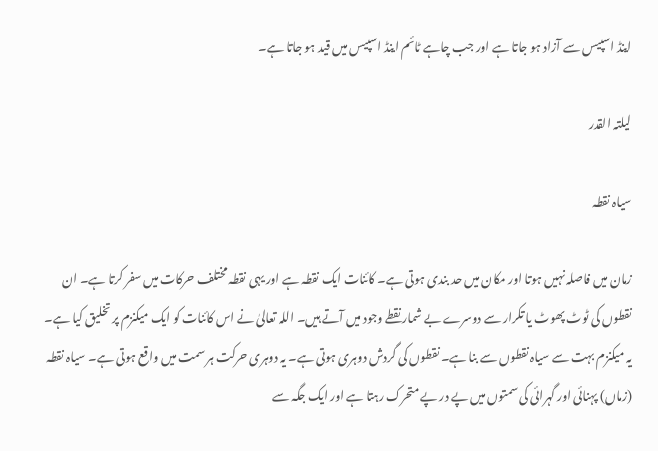اینڈ اسپیس سے آزاد ہو جاتا ہے اور جب چاہے ٹائم اینڈ اسپیس میں قید ہو جاتا ہے۔

لیلتہ القدر

سیاہ نقطہ

زمان میں فاصلہ نہیں ہوتا اور مکان میں حد بندی ہوتی ہے۔ کائنات ایک نقطہ ہے اور یہی نقطہ مختلف حرکات میں سفر کرتا ہے۔ ان نقطوں کی ٹوٹ پھوٹ یا تکرار سے دوسرے بے شمار نقطے وجود میں آتے ہیں۔ اللہ تعالیٰ نے اس کائنات کو ایک میکنزم پر تخلیق کیا ہے۔ یہ میکنزم بہت سے سیاہ نقطوں سے بنا ہے۔ نقطوں کی گردش دوہری ہوتی ہے۔ یہ دوہری حرکت ہر سمت میں واقع ہوتی ہے۔ سیاہ نقطہ (زماں) پہنائی اور گہرائی کی سمتوں میں پے در پے متحرک رہتا ہے اور ایک جگہ سے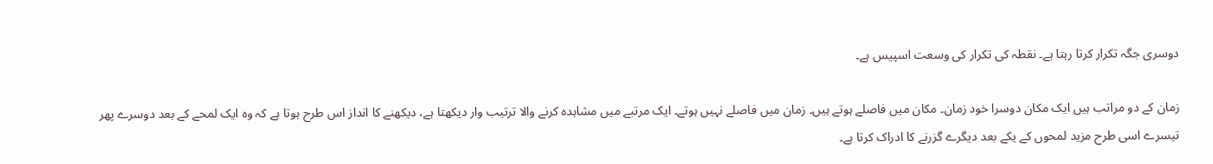دوسری جگہ تکرار کرتا رہتا ہے۔ نقطہ کی تکرار کی وسعت اسپیس ہے۔

زمان کے دو مراتب ہیں ایک مکان دوسرا خود زمان۔ مکان میں فاصلے ہوتے ہیں۔ زمان میں فاصلے نہیں ہوتے۔ ایک مرتبے میں مشاہدہ کرنے والا ترتیب وار دیکھتا ہے، دیکھنے کا انداز اس طرح ہوتا ہے کہ وہ ایک لمحے کے بعد دوسرے پھر تیسرے اسی طرح مزید لمحوں کے یکے بعد دیگرے گزرنے کا ادراک کرتا ہے۔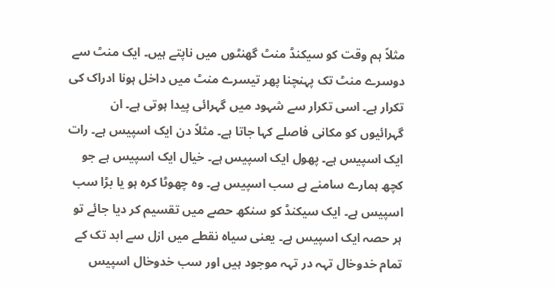مثلاً ہم وقت کو سیکنڈ منٹ گھنٹوں میں ناپتے ہیں۔ ایک منٹ سے دوسرے منٹ تک پہنچنا پھر تیسرے منٹ میں داخل ہونا ادراک کی تکرار ہے۔ اسی تکرار سے شہود میں گہرائی پیدا ہوتی ہے۔ ان گہرائیوں کو مکانی فاصلے کہا جاتا ہے۔ مثلاً دن ایک اسپیس ہے۔ رات ایک اسپیس ہے۔ پھول ایک اسپیس ہے۔ خیال ایک اسپیس ہے جو کچھ ہمارے سامنے ہے سب اسپیس ہے۔ وہ چھوٹا کرہ ہو یا بڑا سب اسپیس ہے۔ ایک سیکنڈ کو سنکھ حصے میں تقسیم کر دیا جائے تو ہر حصہ ایک اسپیس ہے۔ یعنی سیاہ نقطے میں ازل سے ابد تک کے تمام خدوخال تہہ در تہہ موجود ہیں اور سب خدوخال اسپیس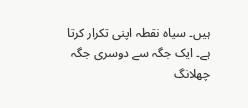ہیں۔ سیاہ نقطہ اپنی تکرار کرتا ہے۔ ایک جگہ سے دوسری جگہ چھلانگ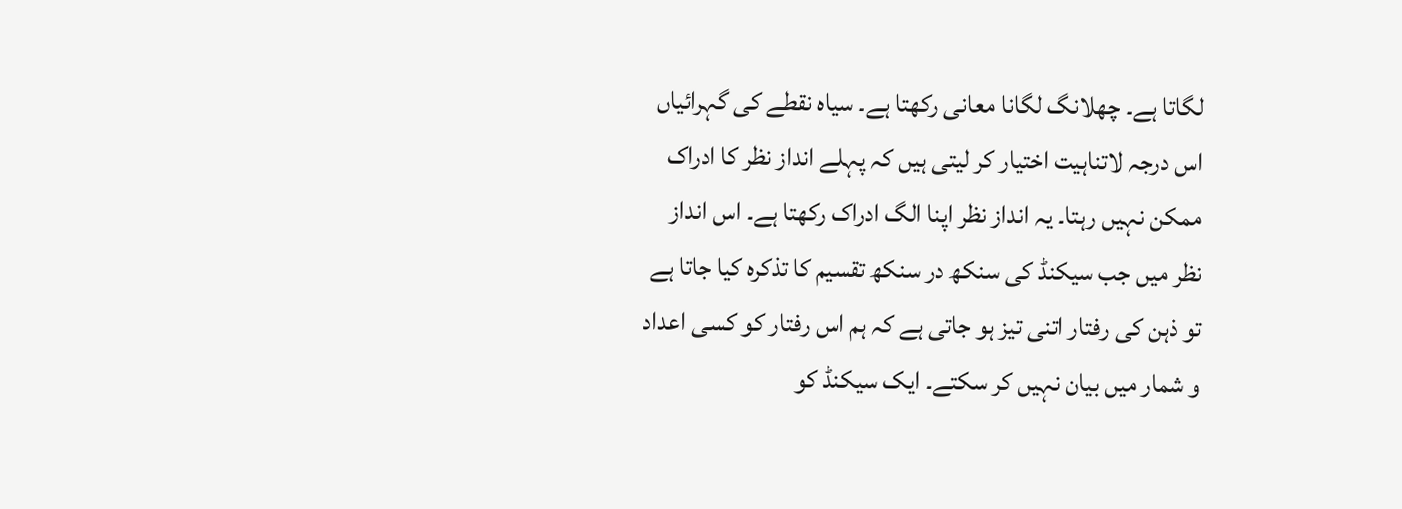لگاتا ہے۔ چھلانگ لگانا معانی رکھتا ہے۔ سیاہ نقطے کی گہرائیاں اس درجہ لاتناہیت اختیار کر لیتی ہیں کہ پہلے انداز نظر کا ادراک ممکن نہیں رہتا۔ یہ انداز نظر اپنا الگ ادراک رکھتا ہے۔ اس انداز نظر میں جب سیکنڈ کی سنکھ در سنکھ تقسیم کا تذکرہ کیا جاتا ہے تو ذہن کی رفتار اتنی تیز ہو جاتی ہے کہ ہم اس رفتار کو کسی اعداد و شمار میں بیان نہیں کر سکتے۔ ایک سیکنڈ کو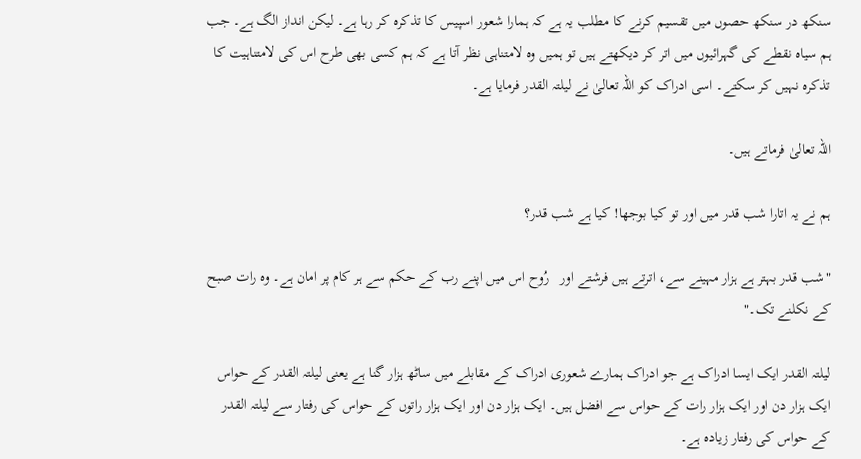سنکھ در سنکھ حصوں میں تقسیم کرنے کا مطلب یہ ہے کہ ہمارا شعور اسپیس کا تذکرہ کر رہا ہے۔ لیکن انداز الگ ہے۔ جب ہم سیاہ نقطے کی گہرائیوں میں اتر کر دیکھتے ہیں تو ہمیں وہ لامتناہی نظر آتا ہے کہ ہم کسی بھی طرح اس کی لامتناہیت کا تذکرہ نہیں کر سکتے۔ اسی ادراک کو اللہ تعالیٰ نے لیلتہ القدر فرمایا ہے۔

اللہ تعالیٰ فرماتے ہیں۔

ہم نے یہ اتارا شب قدر میں اور تو کیا بوجھا! کیا ہے شب قدر؟

"شب قدر بہتر ہے ہزار مہینے سے، اترتے ہیں فرشتے اور   رُوح اس میں اپنے رب کے حکم سے ہر کام پر امان ہے۔ وہ رات صبح کے نکلنے تک۔"

لیلتہ القدر ایک ایسا ادراک ہے جو ادراک ہمارے شعوری ادراک کے مقابلے میں ساٹھ ہزار گنا ہے یعنی لیلتہ القدر کے حواس ایک ہزار دن اور ایک ہزار رات کے حواس سے افضل ہیں۔ ایک ہزار دن اور ایک ہزار راتوں کے حواس کی رفتار سے لیلتہ القدر کے حواس کی رفتار زیادہ ہے۔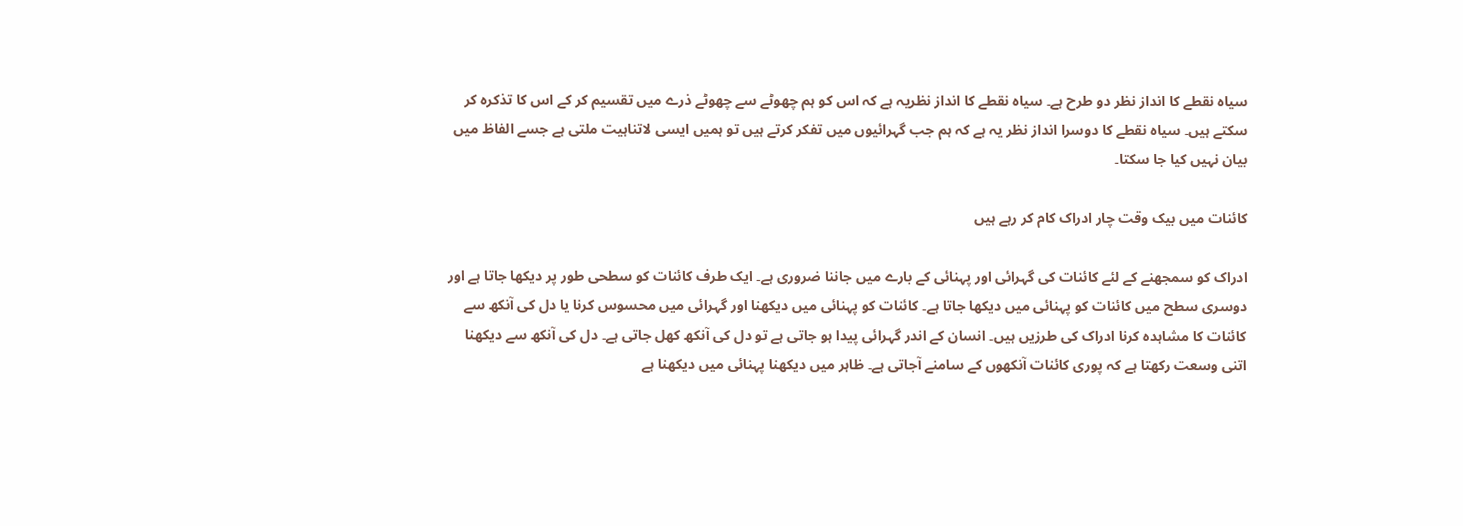سیاہ نقطے کا انداز نظر دو طرح ہے۔ سیاہ نقطے کا انداز نظریہ ہے کہ اس کو ہم چھوٹے سے چھوٹے ذرے میں تقسیم کر کے اس کا تذکرہ کر سکتے ہیں۔ سیاہ نقطے کا دوسرا انداز نظر یہ ہے کہ ہم جب گہرائیوں میں تفکر کرتے ہیں تو ہمیں ایسی لاتناہیت ملتی ہے جسے الفاظ میں بیان نہیں کیا جا سکتا۔

کائنات میں بیک وقت چار ادراک کام کر رہے ہیں

ادراک کو سمجھنے کے لئے کائنات کی گہرائی اور پہنائی کے بارے میں جاننا ضروری ہے۔ ایک طرف کائنات کو سطحی طور پر دیکھا جاتا ہے اور دوسری سطح میں کائنات کو پہنائی میں دیکھا جاتا ہے۔ کائنات کو پہنائی میں دیکھنا اور گہرائی میں محسوس کرنا یا دل کی آنکھ سے کائنات کا مشاہدہ کرنا ادراک کی طرزیں ہیں۔ انسان کے اندر گہرائی پیدا ہو جاتی ہے تو دل کی آنکھ کھل جاتی ہے۔ دل کی آنکھ سے دیکھنا اتنی وسعت رکھتا ہے کہ پوری کائنات آنکھوں کے سامنے آجاتی ہے۔ ظاہر میں دیکھنا پہنائی میں دیکھنا ہے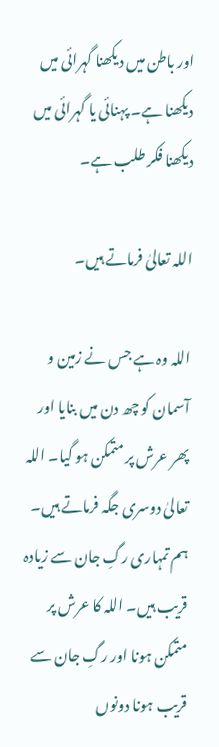اور باطن میں دیکھنا گہرائی میں دیکھنا ہے۔ پہنائی یا گہرائی میں دیکھنا فکر طلب ہے۔

اللہ تعالیٰ فرماتے ہیں۔

اللہ وہ ہے جس نے زمین و آسمان کو چھ دن میں بنایا اور پھر عرش پر متمکن ہو گیا۔ اللہ تعالیٰ دوسری جگہ فرماتے ہیں۔ ہم تمہاری رگِ جان سے زیادہ قریب ہیں۔ اللہ کا عرش پر متمکن ہونا اور رگِ جان سے قریب ہونا دونوں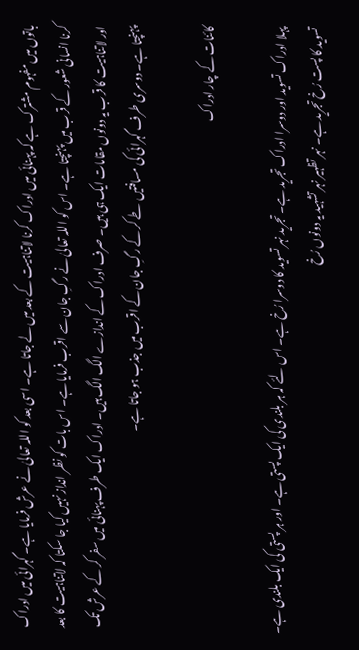باتوں میں مفہوم مشترک ہے کہ پہنائی میں ادراک کرنا لاتناہیت کے بعد میں لے جاتا ہے۔ اسی بعد کو اللہ تعالیٰ نے عرش فرمایا ہے۔ گہرائی میں ادراک کرنا انسانی شعور کے قرب میں پہنچتا ہے۔ اس کو اللہ تعالیٰ نے رگِ جان سے اقرب فرمایا ہے۔ اس بات کو نظر انداز نہیں کیا جا سکتا کہ لاتناہیت کا بعد اور لاتناہیت کا قرب یہ دونوں مقامات ایک ہی ہیں۔ صرف ادراک کے اندازے الگ الگ ہیں۔ ادراک ایک طرف پہنائی میں سفر کر کے عرش تک پہنچتا ہے۔ دوسری طرف گہرائی کی مسافتیں طے کر کے رگِ جان کے اقرب میں جذب ہو جاتا ہے۔

کائنات کے چار ادراک

پہلا ادراک تسوید اور دوسرا ادراک تجرید ہے۔ تجرید نہر تسوید کا دوسرا رُخ ہے۔ اس لئے کہ ہر بلندی کی ایک پستی ہے۔ اور ہر پستی کی ایک بلندی ہے۔ تسوید کا پست رُخ تجرید ہے۔ نہر تظہیر نہر تشہید یہ دونوں رُخ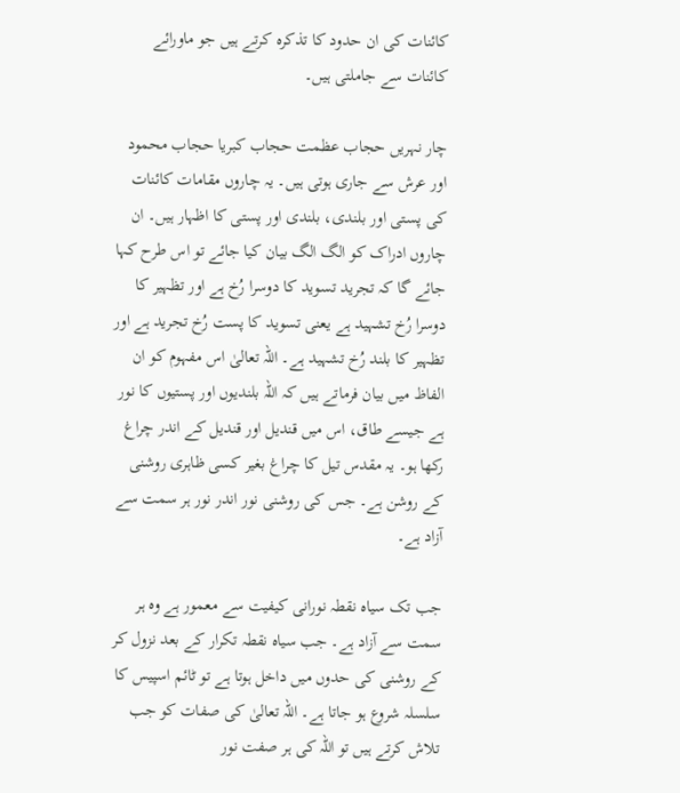کائنات کی ان حدود کا تذکرہ کرتے ہیں جو ماورائے کائنات سے جاملتی ہیں۔

چار نہریں حجاب عظمت حجاب کبریا حجاب محمود اور عرش سے جاری ہوتی ہیں۔ یہ چاروں مقامات کائنات کی پستی اور بلندی، بلندی اور پستی کا اظہار ہیں۔ ان چاروں ادراک کو الگ الگ بیان کیا جائے تو اس طرح کہا جائے گا کہ تجرید تسوید کا دوسرا رُخ ہے اور تظہیر کا دوسرا رُخ تشہید ہے یعنی تسوید کا پست رُخ تجرید ہے اور تظہیر کا بلند رُخ تشہید ہے۔ اللہ تعالیٰ اس مفہوم کو ان الفاظ میں بیان فرماتے ہیں کہ اللہ بلندیوں اور پستیوں کا نور ہے جیسے طاق، اس میں قندیل اور قندیل کے اندر چراغ رکھا ہو۔ یہ مقدس تیل کا چراغ بغیر کسی ظاہری روشنی کے روشن ہے۔ جس کی روشنی نور اندر نور ہر سمت سے آزاد ہے۔

جب تک سیاہ نقطہ نورانی کیفیت سے معمور ہے وہ ہر سمت سے آزاد ہے۔ جب سیاہ نقطہ تکرار کے بعد نزول کر کے روشنی کی حدوں میں داخل ہوتا ہے تو ٹائم اسپیس کا سلسلہ شروع ہو جاتا ہے۔ اللہ تعالیٰ کی صفات کو جب تلاش کرتے ہیں تو اللہ کی ہر صفت نور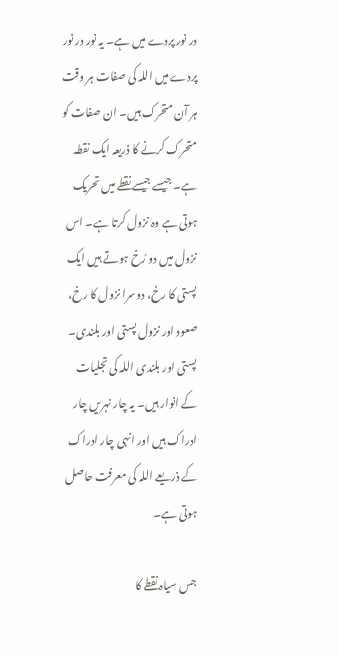در نور پردے میں ہے۔ یہ نور در نور پردے میں اللہ کی صفات ہر وقت ہر آن متحرک ہیں۔ ان صفات کو متحرک کرنے کا ذریعہ ایک نقطہ ہے۔ جیسے جیسے نقطے میں تحریک ہوتی ہے وہ نزول کرتا ہے۔ اس نزول میں دو رُخ ہوتے ہیں ایک پستی کا رخ، دوسرا نزول کا رخ، صعود اور نزول پستی اور بلندی۔ پستی اور بلندی اللہ کی تجلیات کے انوار ہیں۔ یہ چار نہریں چار ادراک ہیں اور انہی چار ادراک کے ذریعے اللہ کی معرفت حاصل ہوتی ہے۔

جس سیاہ نقطے کا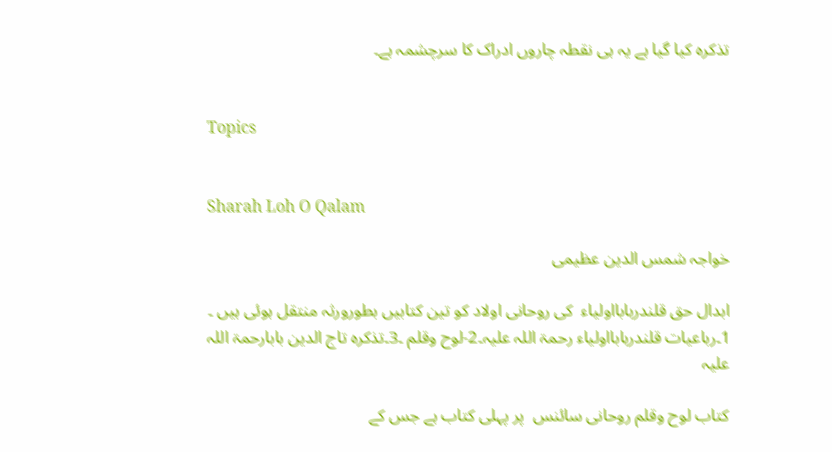تذکرہ کیا گیا ہے یہ ہی نقطہ چاروں ادراک کا سرچشمہ ہے۔


Topics


Sharah Loh O Qalam

خواجہ شمس الدین عظیمی

ابدال حق قلندربابااولیاء  کی روحانی اولاد کو تین کتابیں بطورورثہ منتقل ہوئی ہیں ۔ 1۔رباعیات قلندربابااولیاء رحمۃ اللہ علیہ۔2-لوح وقلم ۔3۔تذکرہ تاج الدین بابارحمۃ اللہ علیہ

کتاب لوح وقلم روحانی سائنس  پر پہلی کتاب ہے جس کے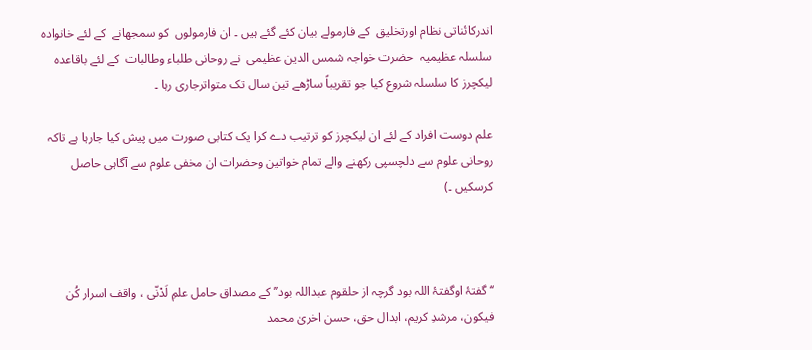اندرکائناتی نظام اورتخلیق  کے فارمولے بیان کئے گئے ہیں ۔ ان فارمولوں  کو سمجھانے  کے لئے خانوادہ سلسلہ عظیمیہ  حضرت خواجہ شمس الدین عظیمی  نے روحانی طلباء وطالبات  کے لئے باقاعدہ لیکچرز کا سلسلہ شروع کیا جو تقریباً ساڑھے تین سال تک متواترجاری رہا ۔

علم دوست افراد کے لئے ان لیکچرز کو ترتیب دے کرا یک کتابی صورت میں پیش کیا جارہا ہے تاکہ روحانی علوم سے دلچسپی رکھنے والے تمام خواتین وحضرات ان مخفی علوم سے آگاہی حاصل کرسکیں ۔)



‘‘گفتۂ اوگفتۂ اللہ بود گرچہ از حلقوم عبداللہ بود’’ کے مصداق حامل علمِ لَدْنّی ، واقف اسرار کُن فیکون، مرشدِ کریم، ابدال حق، حسن اخریٰ محمد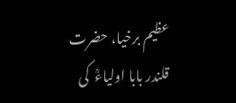عظیم برخیا، حضرت قلندر بابا اولیاءؒ  کی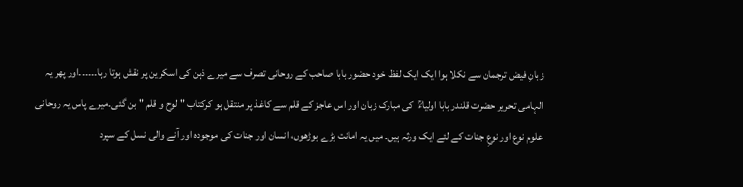زبانِ فیض ترجمان سے نکلا ہوا ایک ایک لفظ خود حضور بابا صاحب کے روحانی تصرف سے میرے ذہن کی اسکرین پر نقش ہوتا رہا۔۔۔۔۔۔اور پھر یہ الہامی تحریر حضرت قلندر بابا اولیاءؒ  کی مبارک زبان اور اس عاجز کے قلم سے کاغذ پر منتقل ہو کرکتاب " لوح و قلم " بن گئی۔میرے پاس یہ روحانی علوم نوع اور نوعِ جنات کے لئے ایک ورثہ ہیں۔ میں یہ امانت بڑے بوڑھوں، انسان اور جنات کی موجودہ اور آنے والی نسل کے سپرد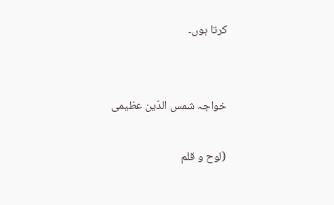کرتا ہوں۔


خواجہ شمس الدّین عظیمی

(لوح و قلم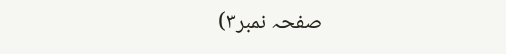صفحہ نمبر۳)